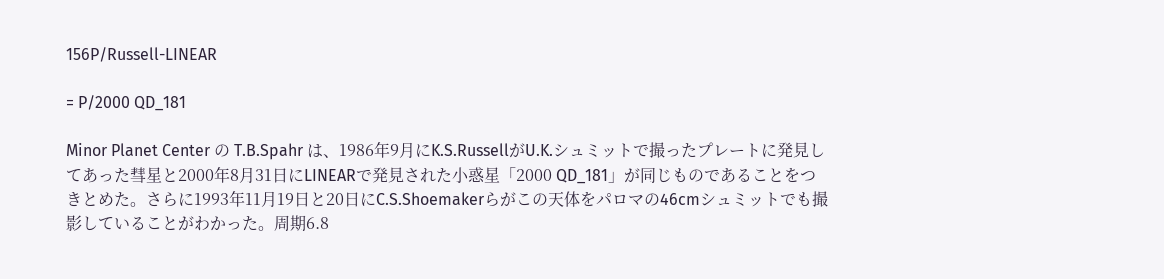156P/Russell-LINEAR

= P/2000 QD_181

Minor Planet Center の T.B.Spahr は、1986年9月にK.S.RussellがU.K.シュミットで撮ったプレートに発見してあった彗星と2000年8月31日にLINEARで発見された小惑星「2000 QD_181」が同じものであることをつきとめた。さらに1993年11月19日と20日にC.S.Shoemakerらがこの天体をパロマの46cmシュミットでも撮影していることがわかった。周期6.8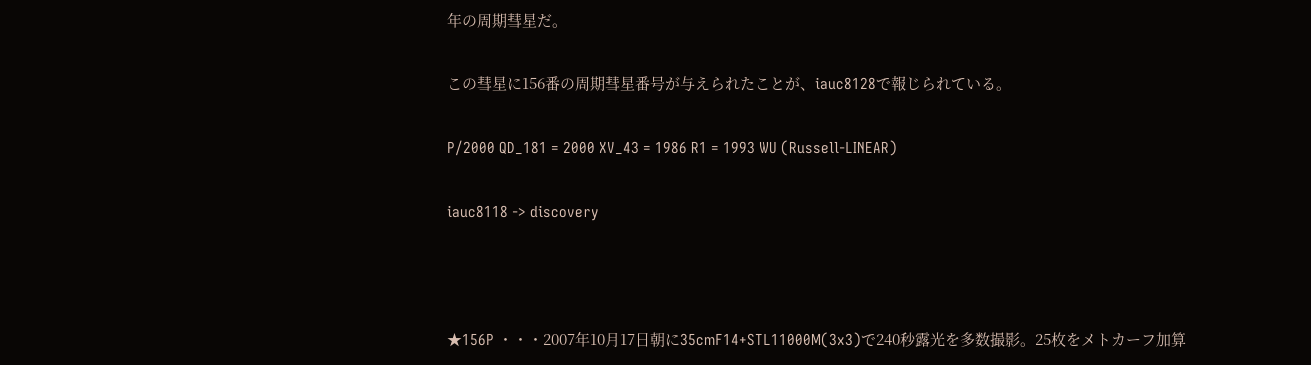年の周期彗星だ。

この彗星に156番の周期彗星番号が与えられたことが、iauc8128で報じられている。

P/2000 QD_181 = 2000 XV_43 = 1986 R1 = 1993 WU (Russell-LINEAR)

iauc8118 -> discovery



★156P ・・・2007年10月17日朝に35cmF14+STL11000M(3x3)で240秒露光を多数撮影。25枚をメトカーフ加算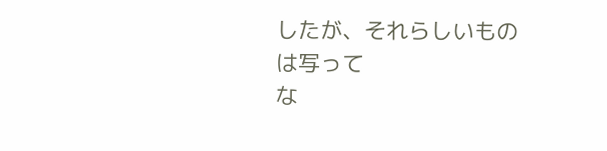したが、それらしいものは写って
な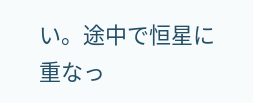い。途中で恒星に重なっ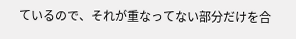ているので、それが重なってない部分だけを合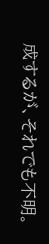成するが、それでも不明。